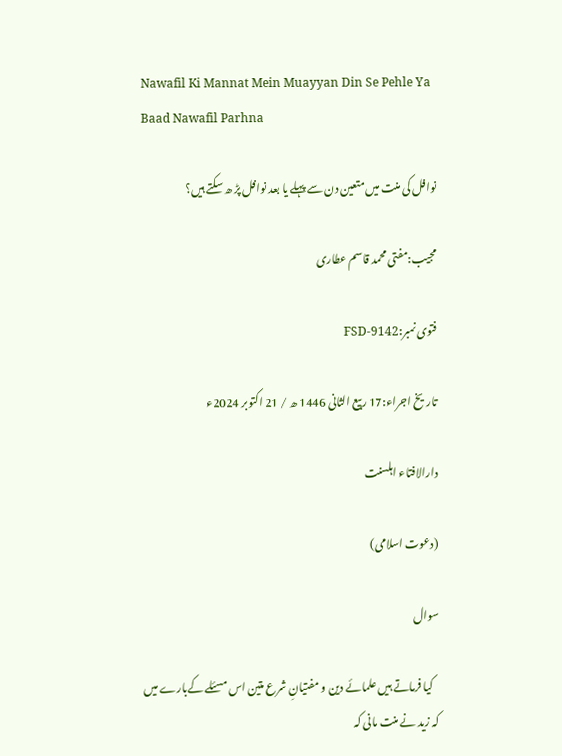Nawafil Ki Mannat Mein Muayyan Din Se Pehle Ya Baad Nawafil Parhna

نوافل کی منت میں متعین دن سے پہلے یا بعد نوافل پڑ ھ سکتے ہیں؟

مجیب:مفتی محمد قاسم عطاری

فتوی نمبر:FSD-9142

تاریخ اجراء:17 ربیع الثانی 1446 ھ / 21 اکتوبر 2024ء

دارالافتاء اہلسنت

(دعوت اسلامی)

سوال

   کیا فرماتے ہیں علمائے دین و مفتیانِ شرع متین اس مسئلے کےبارے میں کہ زید نے منت مانی کہ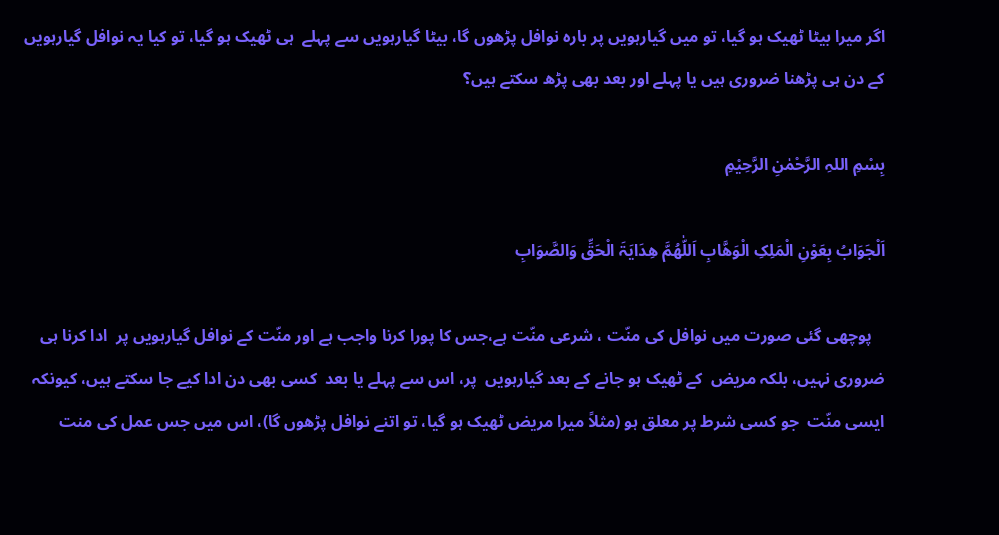اگر میرا بیٹا ٹھیک ہو گیا، تو میں گیارہویں پر بارہ نوافل پڑھوں گا، بیٹا گیارہویں سے پہلے  ہی ٹھیک ہو گیا، تو کیا یہ نوافل گیارہویں   کے دن ہی پڑھنا ضروری ہیں یا پہلے اور بعد بھی پڑھ سکتے ہیں؟

بِسْمِ اللہِ الرَّحْمٰنِ الرَّحِيْمِ

اَلْجَوَابُ بِعَوْنِ الْمَلِکِ الْوَھَّابِ اَللّٰھُمَّ ھِدَایَۃَ الْحَقِّ وَالصَّوَابِ

   پوچھی گئی صورت میں نوافل کی منّت ، شرعی منّت ہے،جس کا پورا کرنا واجب ہے اور منّت کے نوافل گیارہویں پر  ادا کرنا ہی ضروری نہیں، بلکہ مریض  کے ٹھیک ہو جانے کے بعد گیارہویں  پر، اس سے پہلے یا بعد  کسی بھی دن ادا کیے جا سکتے ہیں، کیونکہ  ایسی منّت  جو کسی شرط پر معلق ہو (مثلاً میرا مریض ٹھیک ہو گیا، تو اتنے نوافل پڑھوں گا)، اس میں جس عمل کی منت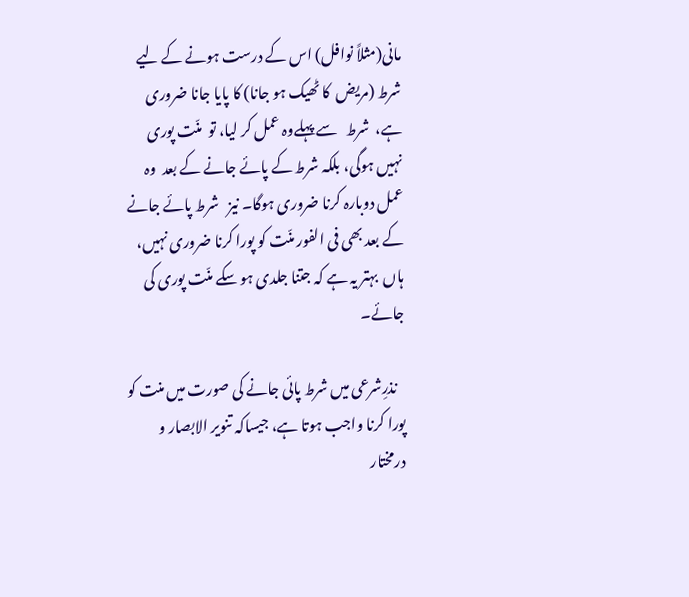مانی(مثلاً نوافل) اس کے درست ہونے کے لیے شرط (مریض  کا ٹھیک ہو جانا) کا پایا جانا ضروری ہے،  شرط   سے پہلےوہ عمل کر لیا، تو  منّت پوری نہیں ہوگی، بلکہ شرط کے پائے جانے کے بعد  وہ عمل دوبارہ کرنا ضروری ہوگا۔ نیز   شرط پائے جانے کے بعد بھی فی الفور منّت کو پورا کرنا ضروری نہیں، ہاں  بہتر یہ ہے کہ جتنا جلدی ہو سکے منّت پوری کی جائے۔

   نذرِشرعی میں شرط پائی جانے کی صورت میں منت کو پورا کرنا واجب ہوتا ہے، جیساکہ تنویر الابصار و درمختار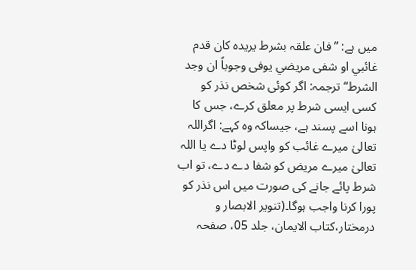میں ہے: ”فان علقہ بشرط يريدہ كان قدم غائبي او شفى مريضي یوفی وجوباً ان وجد الشرط“ ترجمہ: اگر کوئی شخص نذر کو کسی ایسی شرط پر معلق کرے، جس کا ہونا اسے پسند ہے، جیساکہ وہ کہے: اگراللہ تعالیٰ میرے غائب کو واپس لوٹا دے یا اللہ تعالیٰ میرے مریض کو شفا دے دے، تو اب شرط پائے جانے کی صورت میں اس نذر کو پورا کرنا واجب ہوگا۔(تنویر الابصار و درمختار،کتاب الایمان، جلد 05، صفحہ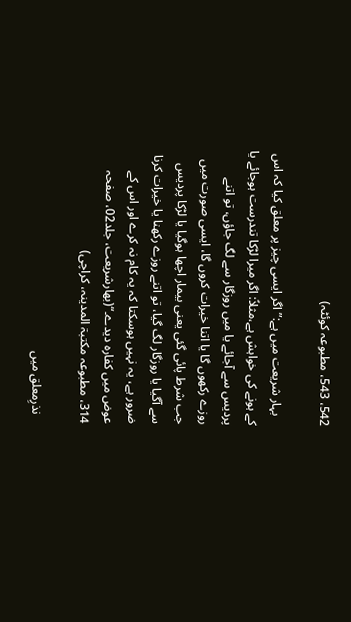542، 543، مطبوعہ کوئٹہ)

   بہار شریعت میں ہے:”اگر ایسی چیز پر معلق کیا کہ اس کے ہونے کی خواہش ہے،مثلاً: اگر میرا لڑکا تندرست ہوجائے یا پردیس سے آجائے یا میں روزگار سے لگ جاؤں، تو اتنے روزے رکھوں گا یا اتنا خیرات کروں گا، ایسی صورت میں جب شرط پائی گئی یعنی بیمار اچھا ہوگیا یا لڑکا پردیس سے آگیا یا روزگار لگ گیا، تو اتنے روزے رکھنا یا خیرات کرنا ضرور ہے، یہ نہیں ہوسکتا کہ یہ کام نہ کرے اور اس کے عوض میں کفارہ دیدے۔“(بھارشریعت، جلد02، صفحہ 314، مطبوعہ مکتبۃ المدینہ، کراچی)

   نذرِمعلق میں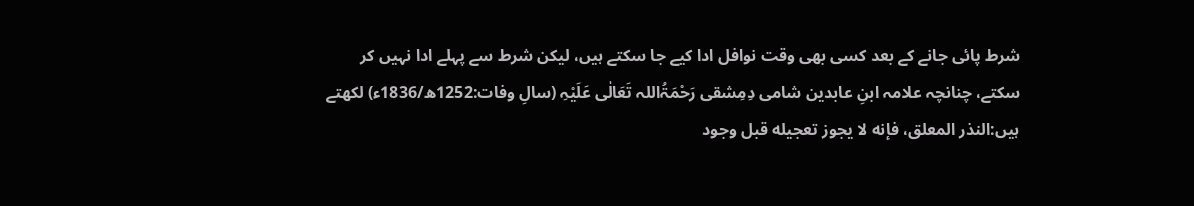شرط پائی جانے کے بعد کسی بھی وقت نوافل ادا کیے جا سکتے ہیں، لیکن شرط سے پہلے ادا نہیں کر سکتے، چنانچہ علامہ ابنِ عابدین شامی دِمِشقی رَحْمَۃُاللہ تَعَالٰی عَلَیْہِ (سالِ وفات:1252ھ/1836ء) لکھتے ہیں:النذر المعلق، فإنه لا يجوز تعجيله قبل وجود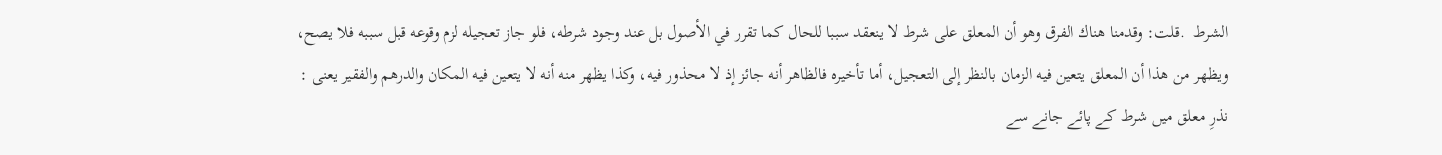الشرط  .قلت: وقدمنا هناك الفرق وهو أن المعلق على شرط لا ينعقد سببا للحال كما تقرر في الأصول بل عند وجود شرطه، فلو جاز تعجيله لزم وقوعه قبل سببه فلا يصح، ويظهر من هذا أن المعلق يتعين فيه الزمان بالنظر إلى التعجيل، أما تأخيره فالظاهر أنه جائز إذ لا محذور فيه، وكذا يظهر منه أنه لا يتعين فيه المكان والدرهم والفقير یعنی : نذرِ معلق میں شرط کے پائے جانے سے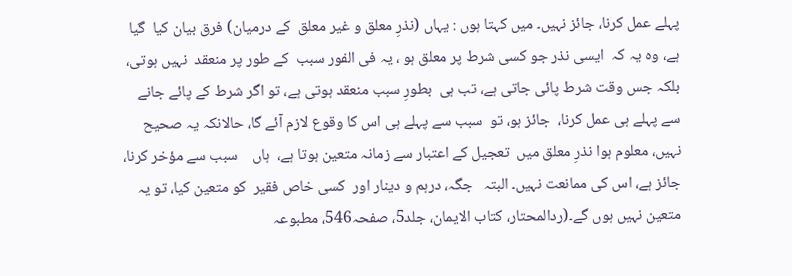پہلے عمل کرنا، جائز نہیں۔ میں کہتا ہوں : یہاں (نذرِ معلق و غیر معلق  کے درمیان) فرق بیان کیا  گیا ہے، وہ یہ کہ  ایسی نذر جو کسی شرط پر معلق ہو ، یہ فی الفور سبب  کے طور پر منعقد  نہیں ہوتی، بلکہ جس وقت شرط پائی جاتی ہے، تب ہی  بطورِ سبب منعقد ہوتی ہے، تو اگر شرط کے پائے جانے سے پہلے ہی عمل کرنا،  جائز ہو، تو  سبب سے پہلے ہی اس کا وقوع لازم آئے گا، حالانکہ یہ صحیح نہیں، معلوم ہوا نذرِ معلق میں  تعجیل کے اعتبار سے زمانہ متعین ہوتا ہے،  ہاں    سبب سے مؤخر کرنا، جائز ہے، اس کی ممانعت نہیں۔ البتہ   جگہ، درہم و دینار اور  کسی خاص فقیر  کو متعین کیا، تو یہ متعین نہیں ہوں گے۔(ردالمحتار، کتاب الایمان، جلد5، صفحہ546، مطبوعہ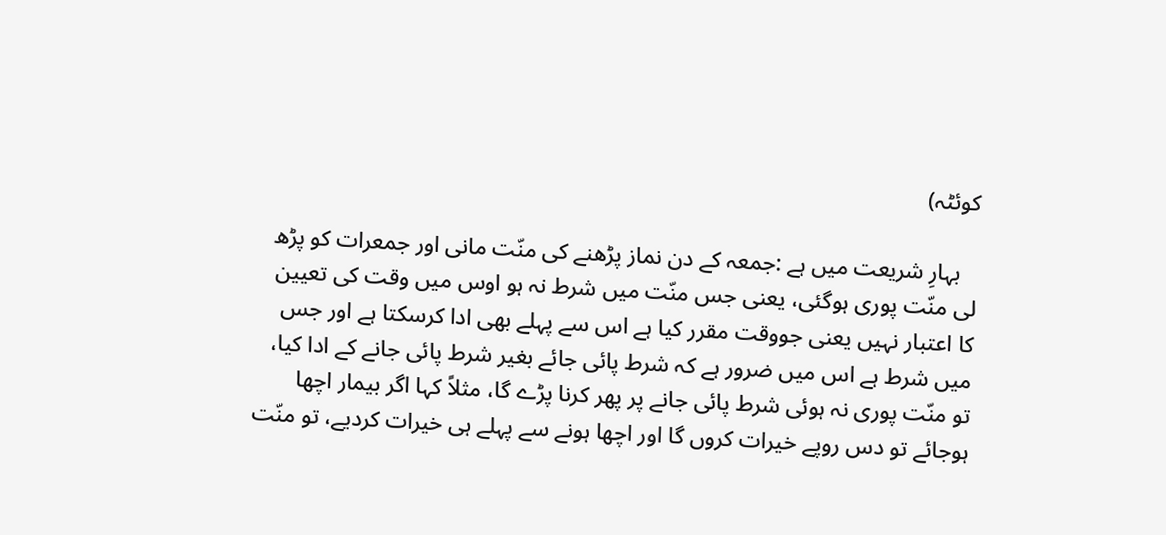کوئٹہ)

   بہارِ شریعت میں ہے :جمعہ کے دن نماز پڑھنے کی منّت مانی اور جمعرات کو پڑھ لی منّت پوری ہوگئی، یعنی جس منّت میں شرط نہ ہو اوس میں وقت کی تعیین کا اعتبار نہیں یعنی جووقت مقرر کیا ہے اس سے پہلے بھی ادا کرسکتا ہے اور جس میں شرط ہے اس میں ضرور ہے کہ شرط پائی جائے بغیر شرط پائی جانے کے ادا کیا،  تو منّت پوری نہ ہوئی شرط پائی جانے پر پھر کرنا پڑے گا، مثلاً کہا اگر بیمار اچھا ہوجائے تو دس روپے خیرات کروں گا اور اچھا ہونے سے پہلے ہی خیرات کردیے، تو منّت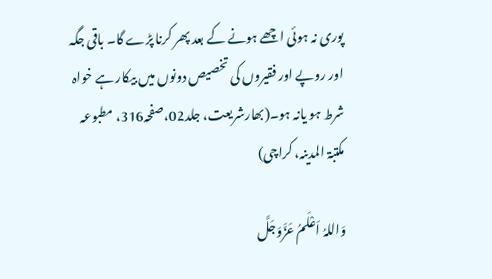پوری نہ ہوئی اچھے ہونے کے بعد پھر کرنا پڑے گا۔ باقی جگہ اور روپے اور فقیروں کی تخصیص دونوں میں بیکار ہے خواہ شرط ہو یانہ ہو۔(بھارشریعت، جلد02،صفحہ316، مطبوعہ مکتبۃ المدینہ، کراچی)

وَاللہُ اَعْلَمُ عَزَّوَجَلَّ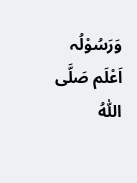وَرَسُوْلُہ اَعْلَم صَلَّی اللّٰہُ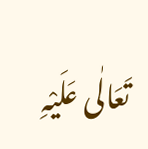تَعَالٰی عَلَیْہِ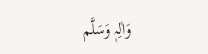وَاٰلِہٖ وَسَلَّم